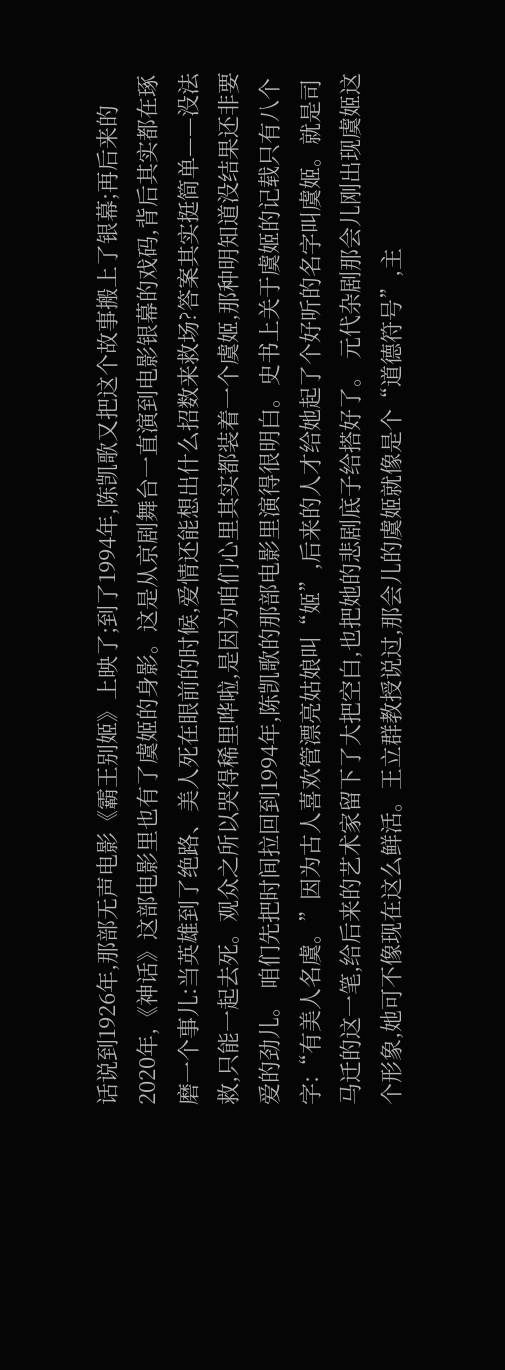话说到1926年,那部无声电影《霸王别姬》上映了;到了1994年,陈凯歌又把这个故事搬上了银幕;再后来的2020年,《神话》这部电影里也有了虞姬的身影。这是从京剧舞台一直演到电影银幕的戏码,背后其实都在琢磨一个事儿:当英雄到了绝路、美人死在眼前的时候,爱情还能想出什么招数来救场?答案其实挺简单——没法救,只能一起去死。观众之所以哭得稀里哗啦,是因为咱们心里其实都装着一个虞姬,那种明知道没结果还非要爱的劲儿。 咱们先把时间拉回到1994年,陈凯歌的那部电影里演得很明白。史书上关于虞姬的记载只有八个字:“有美人名虞。”因为古人喜欢管漂亮姑娘叫“姬”,后来的人才给她起了个好听的名字叫虞姬。就是司马迁的这一笔,给后来的艺术家留下了大把空白,也把她的悲剧底子给搭好了。 元代杂剧那会儿刚出现虞姬这个形象,她可不像现在这么鲜活。王立群教授说过,那会儿的虞姬就像是个“道德符号”,主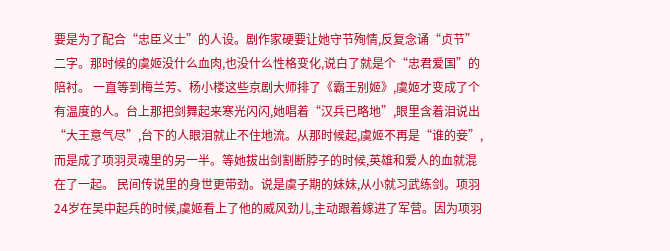要是为了配合“忠臣义士”的人设。剧作家硬要让她守节殉情,反复念诵“贞节”二字。那时候的虞姬没什么血肉,也没什么性格变化,说白了就是个“忠君爱国”的陪衬。 一直等到梅兰芳、杨小楼这些京剧大师排了《霸王别姬》,虞姬才变成了个有温度的人。台上那把剑舞起来寒光闪闪,她唱着“汉兵已略地”,眼里含着泪说出“大王意气尽”,台下的人眼泪就止不住地流。从那时候起,虞姬不再是“谁的妾”,而是成了项羽灵魂里的另一半。等她拔出剑割断脖子的时候,英雄和爱人的血就混在了一起。 民间传说里的身世更带劲。说是虞子期的妹妹,从小就习武练剑。项羽24岁在吴中起兵的时候,虞姬看上了他的威风劲儿,主动跟着嫁进了军营。因为项羽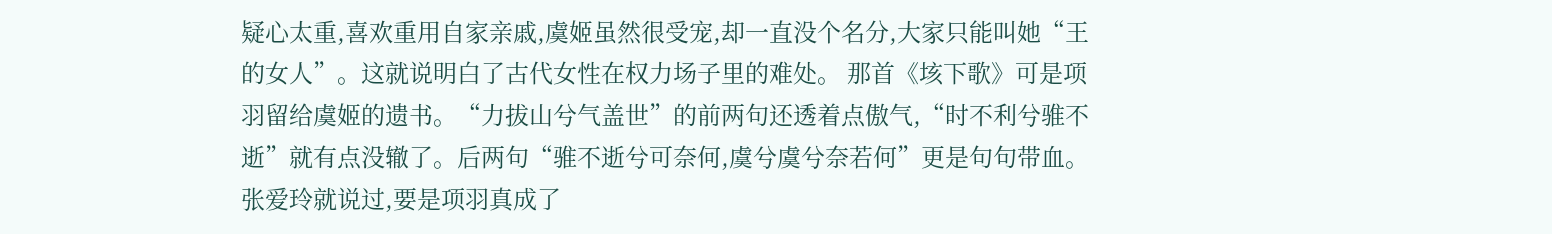疑心太重,喜欢重用自家亲戚,虞姬虽然很受宠,却一直没个名分,大家只能叫她“王的女人”。这就说明白了古代女性在权力场子里的难处。 那首《垓下歌》可是项羽留给虞姬的遗书。“力拔山兮气盖世”的前两句还透着点傲气,“时不利兮骓不逝”就有点没辙了。后两句“骓不逝兮可奈何,虞兮虞兮奈若何”更是句句带血。张爱玲就说过,要是项羽真成了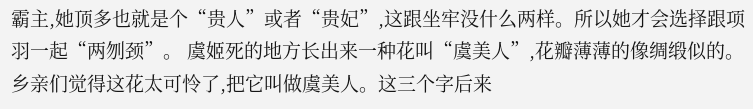霸主,她顶多也就是个“贵人”或者“贵妃”,这跟坐牢没什么两样。所以她才会选择跟项羽一起“两刎颈”。 虞姬死的地方长出来一种花叫“虞美人”,花瓣薄薄的像绸缎似的。乡亲们觉得这花太可怜了,把它叫做虞美人。这三个字后来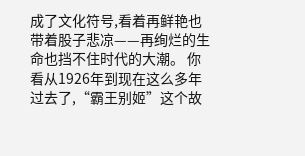成了文化符号,看着再鲜艳也带着股子悲凉——再绚烂的生命也挡不住时代的大潮。 你看从1926年到现在这么多年过去了,“霸王别姬”这个故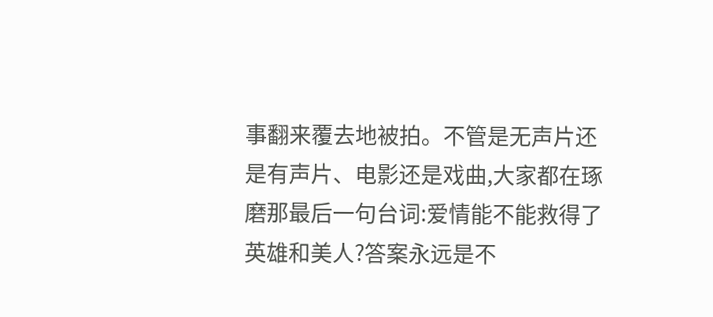事翻来覆去地被拍。不管是无声片还是有声片、电影还是戏曲,大家都在琢磨那最后一句台词:爱情能不能救得了英雄和美人?答案永远是不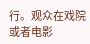行。观众在戏院或者电影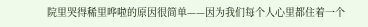院里哭得稀里哗啦的原因很简单——因为我们每个人心里都住着一个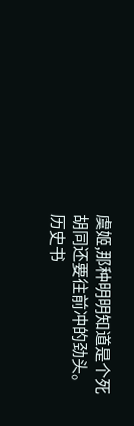虞姬,那种明明知道是个死胡同还要往前冲的劲头。 历史书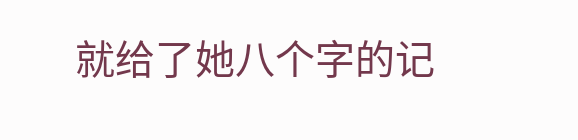就给了她八个字的记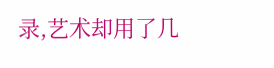录,艺术却用了几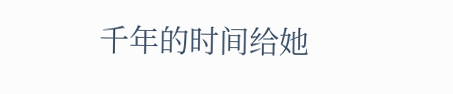千年的时间给她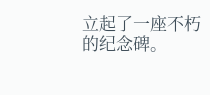立起了一座不朽的纪念碑。